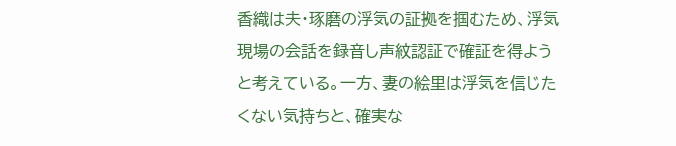香織は夫・琢磨の浮気の証拠を掴むため、浮気現場の会話を録音し声紋認証で確証を得ようと考えている。一方、妻の絵里は浮気を信じたくない気持ちと、確実な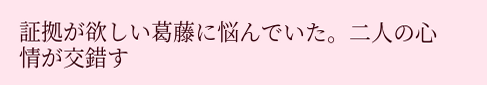証拠が欲しい葛藤に悩んでいた。二人の心情が交錯す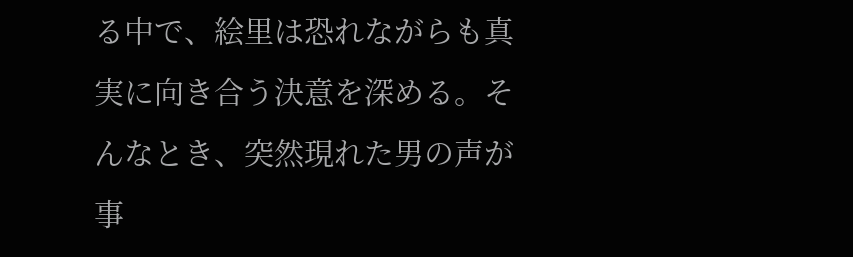る中で、絵里は恐れながらも真実に向き合う決意を深める。そんなとき、突然現れた男の声が事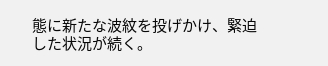態に新たな波紋を投げかけ、緊迫した状況が続く。